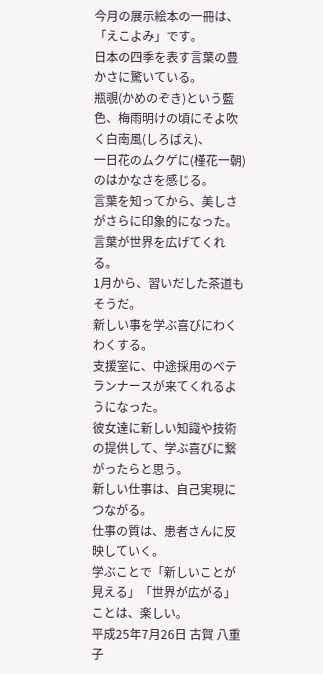今月の展示絵本の一冊は、「えこよみ」です。
日本の四季を表す言葉の豊かさに驚いている。
瓶覗(かめのぞき)という藍色、梅雨明けの頃にそよ吹く白南風(しろばえ)、
一日花のムクゲに(槿花一朝)のはかなさを感じる。
言葉を知ってから、美しさがさらに印象的になった。
言葉が世界を広げてくれる。
1月から、習いだした茶道もそうだ。
新しい事を学ぶ喜びにわくわくする。
支援室に、中途採用のベテランナースが来てくれるようになった。
彼女達に新しい知識や技術の提供して、学ぶ喜びに繋がったらと思う。
新しい仕事は、自己実現につながる。
仕事の質は、患者さんに反映していく。
学ぶことで「新しいことが見える」「世界が広がる」ことは、楽しい。
平成25年7月26日 古賀 八重子